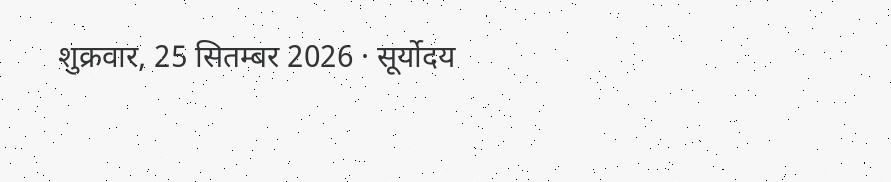शुक्रवार, 25 सितम्बर 2026 · सूर्योदय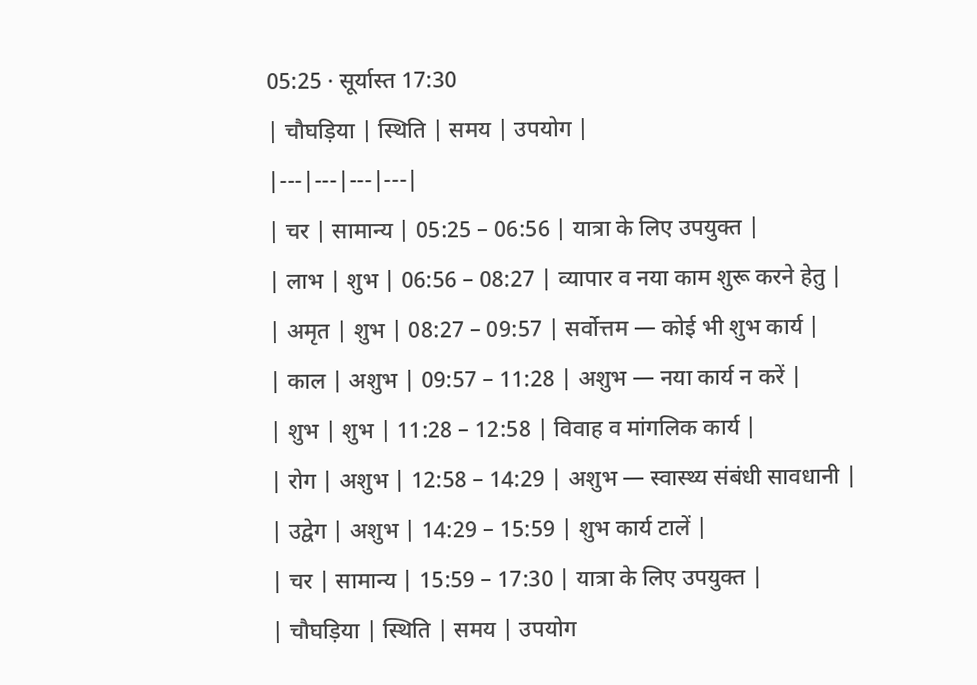05:25 · सूर्यास्त 17:30
| चौघड़िया | स्थिति | समय | उपयोग |
|---|---|---|---|
| चर | सामान्य | 05:25 – 06:56 | यात्रा के लिए उपयुक्त |
| लाभ | शुभ | 06:56 – 08:27 | व्यापार व नया काम शुरू करने हेतु |
| अमृत | शुभ | 08:27 – 09:57 | सर्वोत्तम — कोई भी शुभ कार्य |
| काल | अशुभ | 09:57 – 11:28 | अशुभ — नया कार्य न करें |
| शुभ | शुभ | 11:28 – 12:58 | विवाह व मांगलिक कार्य |
| रोग | अशुभ | 12:58 – 14:29 | अशुभ — स्वास्थ्य संबंधी सावधानी |
| उद्वेग | अशुभ | 14:29 – 15:59 | शुभ कार्य टालें |
| चर | सामान्य | 15:59 – 17:30 | यात्रा के लिए उपयुक्त |
| चौघड़िया | स्थिति | समय | उपयोग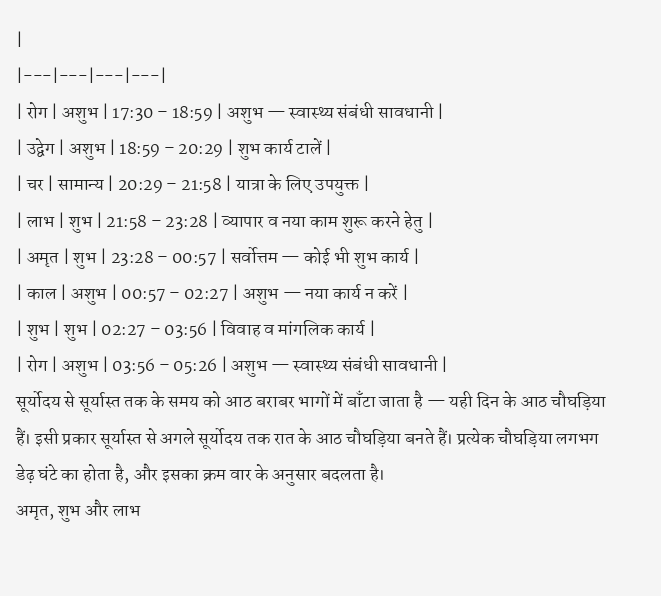|
|---|---|---|---|
| रोग | अशुभ | 17:30 – 18:59 | अशुभ — स्वास्थ्य संबंधी सावधानी |
| उद्वेग | अशुभ | 18:59 – 20:29 | शुभ कार्य टालें |
| चर | सामान्य | 20:29 – 21:58 | यात्रा के लिए उपयुक्त |
| लाभ | शुभ | 21:58 – 23:28 | व्यापार व नया काम शुरू करने हेतु |
| अमृत | शुभ | 23:28 – 00:57 | सर्वोत्तम — कोई भी शुभ कार्य |
| काल | अशुभ | 00:57 – 02:27 | अशुभ — नया कार्य न करें |
| शुभ | शुभ | 02:27 – 03:56 | विवाह व मांगलिक कार्य |
| रोग | अशुभ | 03:56 – 05:26 | अशुभ — स्वास्थ्य संबंधी सावधानी |
सूर्योदय से सूर्यास्त तक के समय को आठ बराबर भागों में बाँटा जाता है — यही दिन के आठ चौघड़िया हैं। इसी प्रकार सूर्यास्त से अगले सूर्योदय तक रात के आठ चौघड़िया बनते हैं। प्रत्येक चौघड़िया लगभग डेढ़ घंटे का होता है, और इसका क्रम वार के अनुसार बदलता है।
अमृत, शुभ और लाभ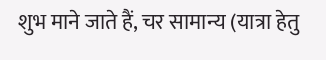शुभ माने जाते हैं, चर सामान्य (यात्रा हेतु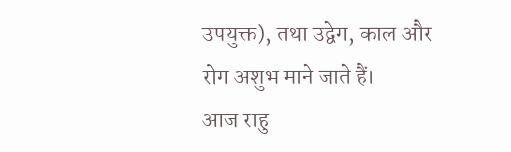उपयुक्त), तथा उद्वेग, काल और रोग अशुभ माने जाते हैं।
आज राहु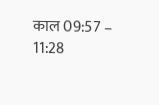काल 09:57 – 11:28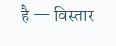है — विस्तार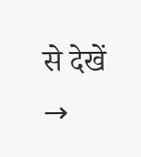से देखें →